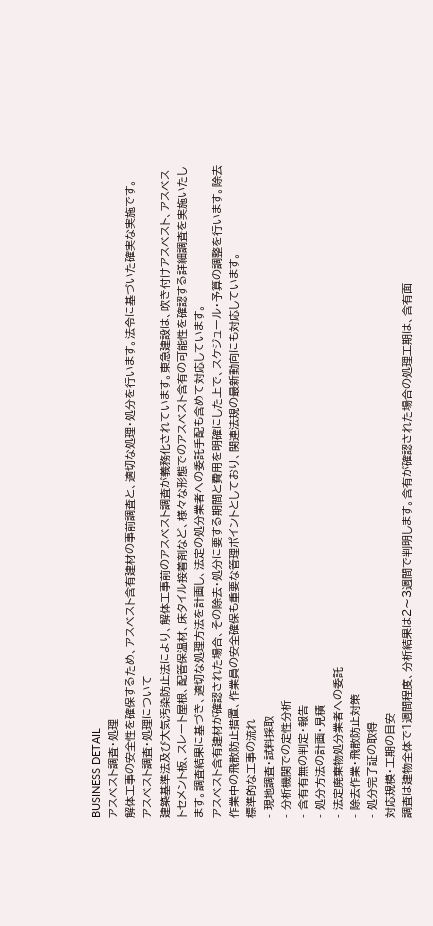BUSINESS DETAIL
アスベスト調査・処理
解体工事の安全性を確保するため、アスベスト含有建材の事前調査と、適切な処理・処分を行います。法令に基づいた確実な実施です。
アスベスト調査・処理について
建築基準法及び大気汚染防止法により、解体工事前のアスベスト調査が義務化されています。東急建設は、吹き付けアスベスト、アスベストセメント板、スレート屋根、配管保温材、床タイル接着剤など、様々な形態でのアスベスト含有の可能性を確認する詳細調査を実施いたします。調査結果に基づき、適切な処理方法を計画し、法定の処分業者への委託手配も含めて対応しています。
アスベスト含有建材が確認された場合、その除去・処分に要する期間と費用を明確にした上で、スケジュール・予算の調整を行います。除去作業中の飛散防止措置、作業員の安全確保も重要な管理ポイントとしており、関連法規の最新動向にも対応しています。
標準的な工事の流れ
- 現地調査・試料採取
- 分析機関での定性分析
- 含有有無の判定・報告
- 処分方法の計画・見積
- 法定廃棄物処分業者への委託
- 除去作業・飛散防止対策
- 処分完了証の取得
対応規模・工期の目安
調査は建物全体で1週間程度、分析結果は2〜3週間で判明します。含有が確認された場合の処理工期は、含有面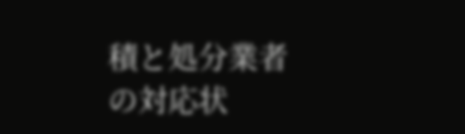積と処分業者の対応状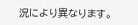況により異なります。